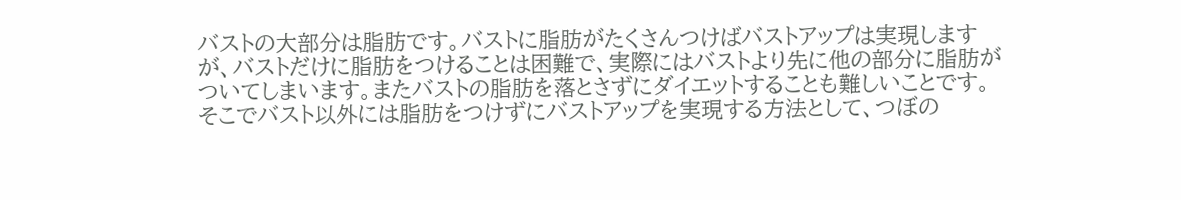バストの大部分は脂肪です。バストに脂肪がたくさんつけばバストアップは実現しますが、バストだけに脂肪をつけることは困難で、実際にはバストより先に他の部分に脂肪がついてしまいます。またバストの脂肪を落とさずにダイエットすることも難しいことです。
そこでバスト以外には脂肪をつけずにバストアップを実現する方法として、つぼの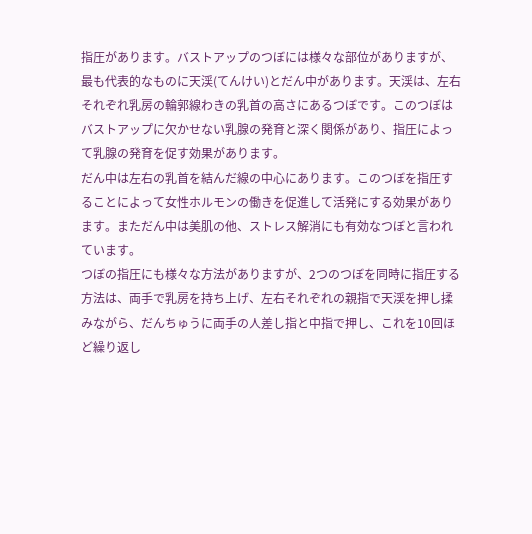指圧があります。バストアップのつぼには様々な部位がありますが、最も代表的なものに天渓(てんけい)とだん中があります。天渓は、左右それぞれ乳房の輪郭線わきの乳首の高さにあるつぼです。このつぼはバストアップに欠かせない乳腺の発育と深く関係があり、指圧によって乳腺の発育を促す効果があります。
だん中は左右の乳首を結んだ線の中心にあります。このつぼを指圧することによって女性ホルモンの働きを促進して活発にする効果があります。まただん中は美肌の他、ストレス解消にも有効なつぼと言われています。
つぼの指圧にも様々な方法がありますが、2つのつぼを同時に指圧する方法は、両手で乳房を持ち上げ、左右それぞれの親指で天渓を押し揉みながら、だんちゅうに両手の人差し指と中指で押し、これを10回ほど繰り返し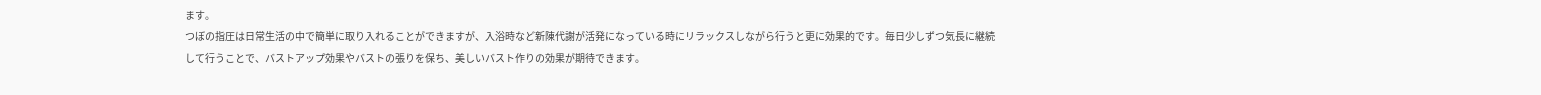ます。
つぼの指圧は日常生活の中で簡単に取り入れることができますが、入浴時など新陳代謝が活発になっている時にリラックスしながら行うと更に効果的です。毎日少しずつ気長に継続して行うことで、バストアップ効果やバストの張りを保ち、美しいバスト作りの効果が期待できます。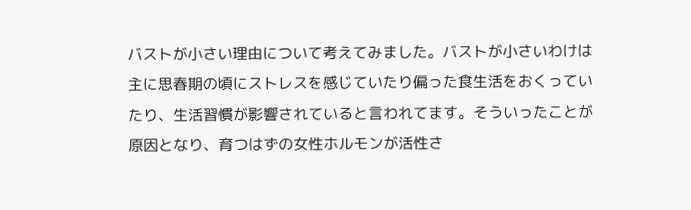バストが小さい理由について考えてみました。バストが小さいわけは主に思春期の頃にストレスを感じていたり偏った食生活をおくっていたり、生活習慣が影響されていると言われてます。そういったことが原因となり、育つはずの女性ホルモンが活性さ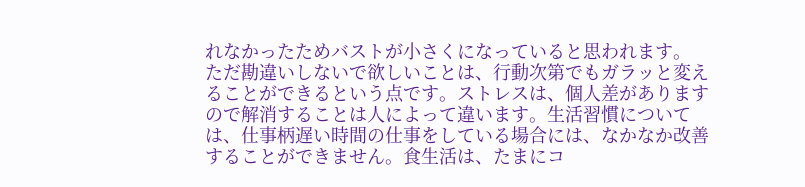れなかったためバストが小さくになっていると思われます。
ただ勘違いしないで欲しいことは、行動次第でもガラッと変えることができるという点です。ストレスは、個人差がありますので解消することは人によって違います。生活習慣については、仕事柄遅い時間の仕事をしている場合には、なかなか改善することができません。食生活は、たまにコ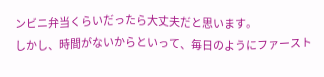ンビニ弁当くらいだったら大丈夫だと思います。
しかし、時間がないからといって、毎日のようにファースト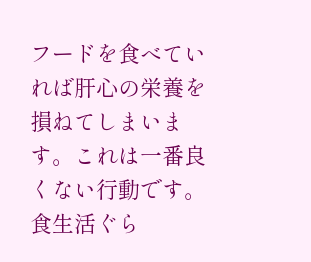フードを食べていれば肝心の栄養を損ねてしまいます。これは一番良くない行動です。食生活ぐら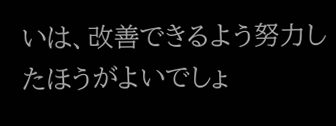いは、改善できるよう努力したほうがよいでしょ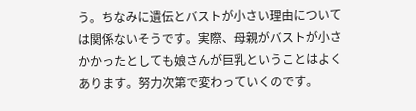う。ちなみに遺伝とバストが小さい理由については関係ないそうです。実際、母親がバストが小さかかったとしても娘さんが巨乳ということはよくあります。努力次第で変わっていくのです。